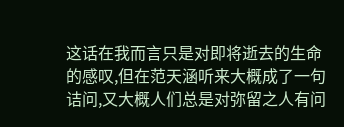这话在我而言只是对即将逝去的生命的感叹,但在范天涵听来大概成了一句诘问,又大概人们总是对弥留之人有问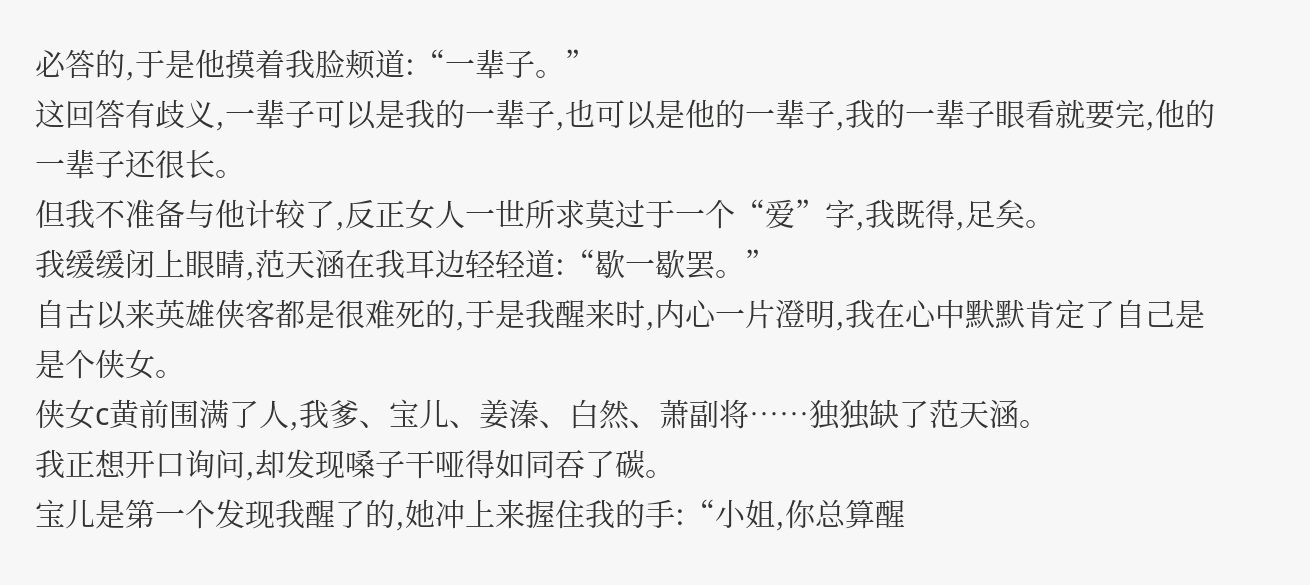必答的,于是他摸着我脸颊道:“一辈子。”
这回答有歧义,一辈子可以是我的一辈子,也可以是他的一辈子,我的一辈子眼看就要完,他的一辈子还很长。
但我不准备与他计较了,反正女人一世所求莫过于一个“爱”字,我既得,足矣。
我缓缓闭上眼睛,范天涵在我耳边轻轻道:“歇一歇罢。”
自古以来英雄侠客都是很难死的,于是我醒来时,内心一片澄明,我在心中默默肯定了自己是是个侠女。
侠女c黄前围满了人,我爹、宝儿、姜溱、白然、萧副将……独独缺了范天涵。
我正想开口询问,却发现嗓子干哑得如同吞了碳。
宝儿是第一个发现我醒了的,她冲上来握住我的手:“小姐,你总算醒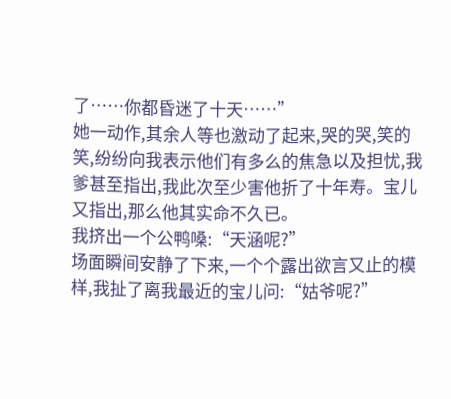了……你都昏迷了十天……”
她一动作,其余人等也激动了起来,哭的哭,笑的笑,纷纷向我表示他们有多么的焦急以及担忧,我爹甚至指出,我此次至少害他折了十年寿。宝儿又指出,那么他其实命不久已。
我挤出一个公鸭嗓:“天涵呢?”
场面瞬间安静了下来,一个个露出欲言又止的模样,我扯了离我最近的宝儿问:“姑爷呢?”